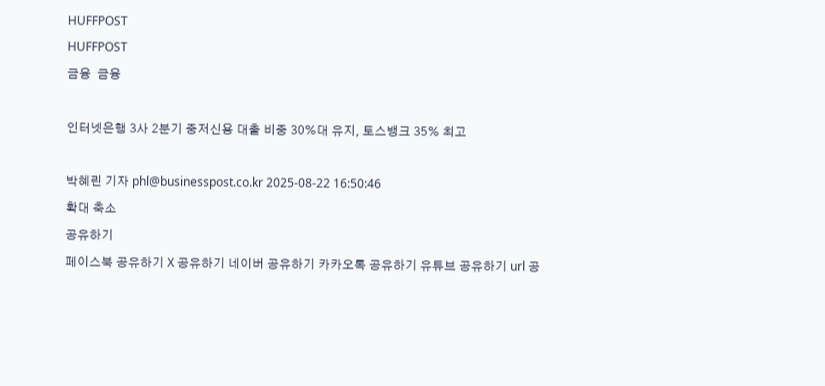HUFFPOST
HUFFPOST
금융  금융

인터넷은행 3사 2분기 중저신용 대출 비중 30%대 유지, 토스뱅크 35% 최고

박혜린 기자 phl@businesspost.co.kr 2025-08-22 16:50:46
확대 축소
공유하기
페이스북 공유하기 X 공유하기 네이버 공유하기 카카오톡 공유하기 유튜브 공유하기 url 공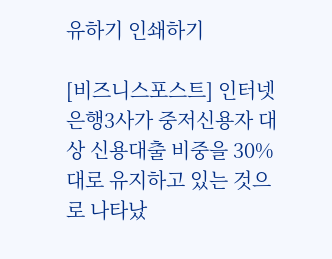유하기 인쇄하기

[비즈니스포스트] 인터넷은행3사가 중저신용자 대상 신용대출 비중을 30%대로 유지하고 있는 것으로 나타났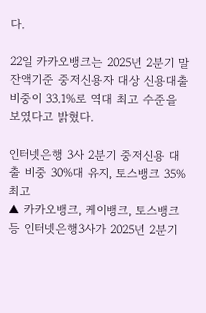다.

22일 카카오뱅크는 2025년 2분기 말 잔액기준 중저신용자 대상 신용대출 비중이 33.1%로 역대 최고 수준을 보였다고 밝혔다.

인터넷은행 3사 2분기 중저신용 대출 비중 30%대 유지, 토스뱅크 35% 최고
▲ 카카오뱅크, 케이뱅크, 토스뱅크 등 인터넷은행3사가 2025년 2분기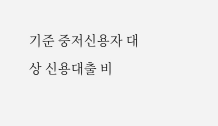기준 중저신용자 대상 신용대출 비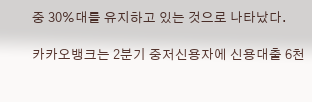중 30%대를 유지하고 있는 것으로 나타났다.

카카오뱅크는 2분기 중저신용자에 신용대출 6천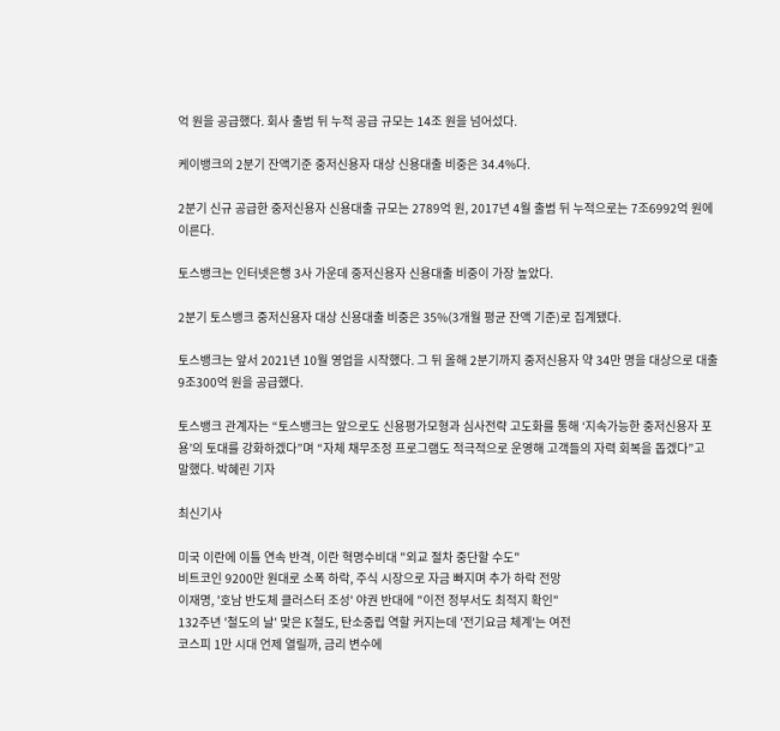억 원을 공급했다. 회사 출범 뒤 누적 공급 규모는 14조 원을 넘어섰다.

케이뱅크의 2분기 잔액기준 중저신용자 대상 신용대출 비중은 34.4%다.

2분기 신규 공급한 중저신용자 신용대출 규모는 2789억 원, 2017년 4월 출범 뒤 누적으로는 7조6992억 원에 이른다.

토스뱅크는 인터넷은행 3사 가운데 중저신용자 신용대출 비중이 가장 높았다.

2분기 토스뱅크 중저신용자 대상 신용대출 비중은 35%(3개월 평균 잔액 기준)로 집계됐다.

토스뱅크는 앞서 2021년 10월 영업을 시작했다. 그 뒤 올해 2분기까지 중저신용자 약 34만 명을 대상으로 대출 9조300억 원을 공급했다.

토스뱅크 관계자는 “토스뱅크는 앞으로도 신용평가모형과 심사전략 고도화를 통해 ‘지속가능한 중저신용자 포용’의 토대를 강화하겠다”며 “자체 채무조정 프로그램도 적극적으로 운영해 고객들의 자력 회복을 돕겠다”고 말했다. 박혜린 기자

최신기사

미국 이란에 이틀 연속 반격, 이란 혁명수비대 "외교 절차 중단할 수도"
비트코인 9200만 원대로 소폭 하락, 주식 시장으로 자금 빠지며 추가 하락 전망
이재명, '호남 반도체 클러스터 조성' 야권 반대에 "이전 정부서도 최적지 확인"
132주년 '철도의 날' 맞은 K철도, 탄소중립 역할 커지는데 '전기요금 체계'는 여전
코스피 1만 시대 언제 열릴까, 금리 변수에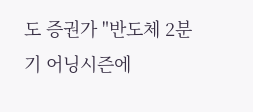도 증권가 "반도체 2분기 어닝시즌에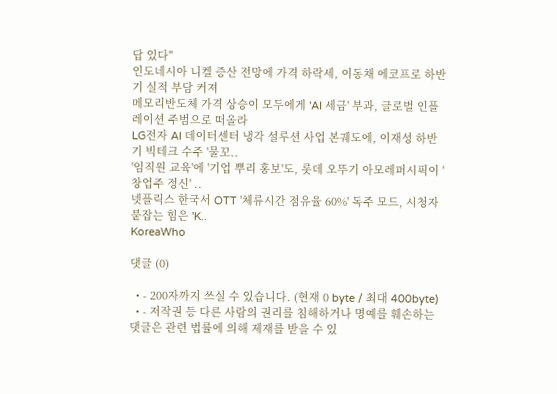답 있다"
인도네시아 니켈 증산 전망에 가격 하락세, 이동채 에코프로 하반기 실적 부담 커져
메모리반도체 가격 상승이 모두에게 'AI 세금' 부과, 글로벌 인플레이션 주범으로 떠올라
LG전자 AI 데이터센터 냉각 설루션 사업 본궤도에, 이재성 하반기 빅테크 수주 '물꼬..
'임직원 교육'에 '기업 뿌리 홍보'도, 롯데 오뚜기 아모레퍼시픽이 '창업주 정신' ..
넷플릭스 한국서 OTT '체류시간 점유율 60%' 독주 모드, 시청자 붙잡는 힘은 'K..
KoreaWho

댓글 (0)

  • - 200자까지 쓰실 수 있습니다. (현재 0 byte / 최대 400byte)
  • - 저작권 등 다른 사람의 권리를 침해하거나 명예를 훼손하는 댓글은 관련 법률에 의해 제재를 받을 수 있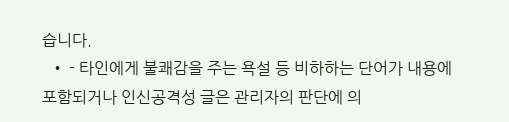습니다.
  • - 타인에게 불쾌감을 주는 욕설 등 비하하는 단어가 내용에 포함되거나 인신공격성 글은 관리자의 판단에 의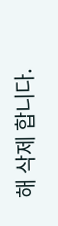해 삭제 합니다.